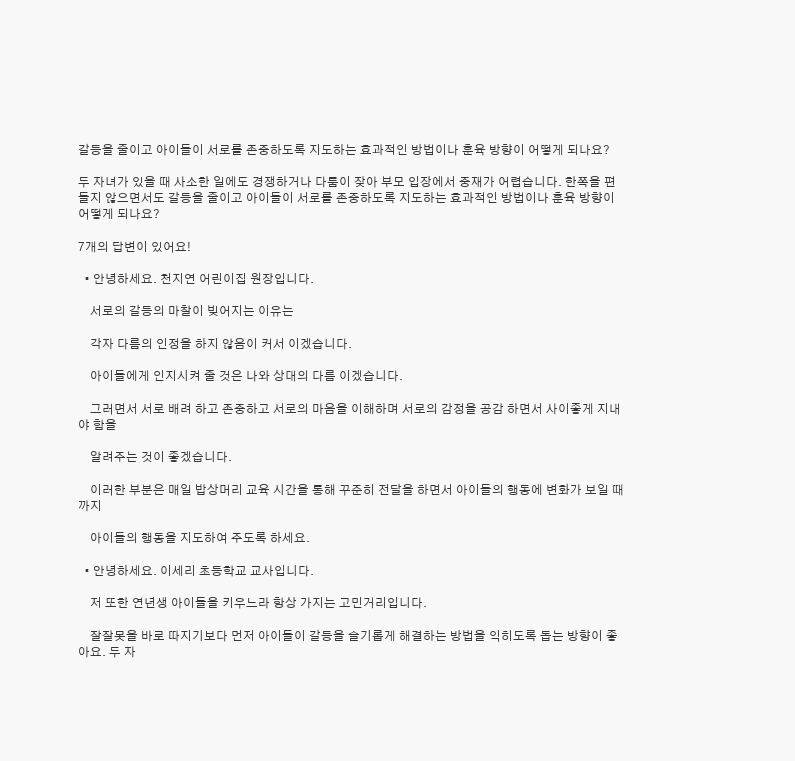갈등을 줄이고 아이들이 서로를 존중하도록 지도하는 효과적인 방법이나 훈육 방향이 어떻게 되나요?

두 자녀가 있을 때 사소한 일에도 경쟁하거나 다툼이 잦아 부모 입장에서 중재가 어렵습니다. 한쪽을 편들지 않으면서도 갈등을 줄이고 아이들이 서로를 존중하도록 지도하는 효과적인 방법이나 훈육 방향이 어떻게 되나요?

7개의 답변이 있어요!

  • 안녕하세요. 천지연 어린이집 원장입니다.

    서로의 갈등의 마찰이 빚어지는 이유는

    각자 다름의 인정을 하지 않음이 커서 이겠습니다.

    아이들에게 인지시켜 줄 것은 나와 상대의 다름 이겠습니다.

    그러면서 서로 배려 하고 존중하고 서로의 마음을 이해하며 서로의 감정을 공감 하면서 사이좋게 지내야 함을

    알려주는 것이 좋겠습니다.

    이러한 부분은 매일 밥상머리 교육 시간을 통해 꾸준히 전달을 하면서 아이들의 행동에 변화가 보일 때 까지

    아이들의 행동을 지도하여 주도록 하세요.

  • 안녕하세요. 이세리 초등학교 교사입니다.

    저 또한 연년생 아이들을 키우느라 항상 가지는 고민거리입니다.

    잘잘못을 바로 따지기보다 먼저 아이들이 갈등을 슬기롭게 해결하는 방법을 익히도록 돕는 방향이 좋아요. 두 자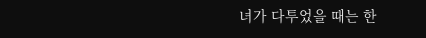녀가 다투었을 때는 한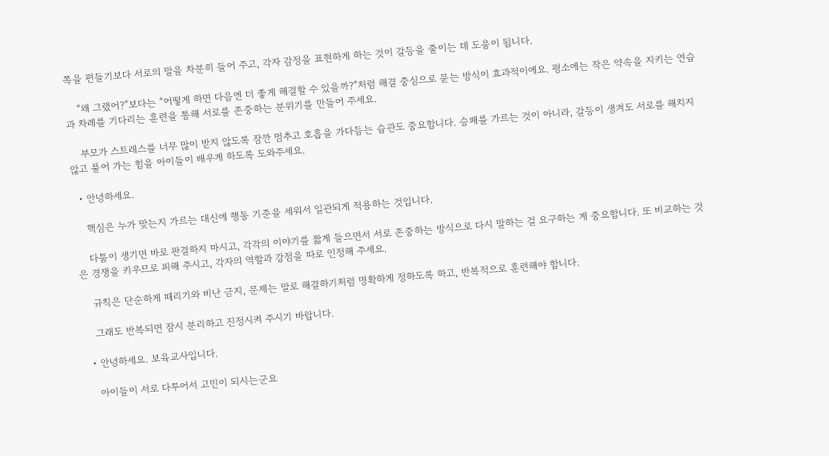쪽을 편들기보다 서로의 말을 차분히 들어 주고, 각자 감정을 표현하게 하는 것이 갈등을 줄이는 데 도움이 됩니다.

    “왜 그랬어?”보다는 “어떻게 하면 다음엔 더 좋게 해결할 수 있을까?”처럼 해결 중심으로 묻는 방식이 효과적이에요. 평소에는 작은 약속을 지키는 연습과 차례를 기다리는 훈련을 통해 서로를 존중하는 분위기를 만들어 주세요.

    부모가 스트레스를 너무 많이 받지 않도록 잠깐 멈추고 호흡을 가다듬는 습관도 중요합니다. 승패를 가르는 것이 아니라, 갈등이 생겨도 서로를 해치지 않고 풀어 가는 힘을 아이들이 배우게 하도록 도와주세요.

  • 안녕하세요.

    핵심은 누가 맞는지 가르는 대신에 행동 기준을 세워서 일관되게 적용하는 것입니다.

    다툼이 생기면 바로 판결하지 마시고, 각각의 이야기를 짧게 들으면서 서로 존중하는 방식으로 다시 말하는 걸 요구하는 게 중요합니다. 또 비교하는 것은 경쟁을 키우므로 피해 주시고, 각자의 역할과 강점을 따로 인정해 주세요.

    규칙은 단순하게 때리기와 비난 금지, 문제는 말로 해결하기처럼 명확하게 정하도록 하고, 반복적으로 훈련해야 합니다.

    그래도 반복되면 잠시 분리하고 진정시켜 주시기 바랍니다.

  • 안녕하세요. 보육교사입니다.

    아이들이 서로 다투어서 고민이 되시는군요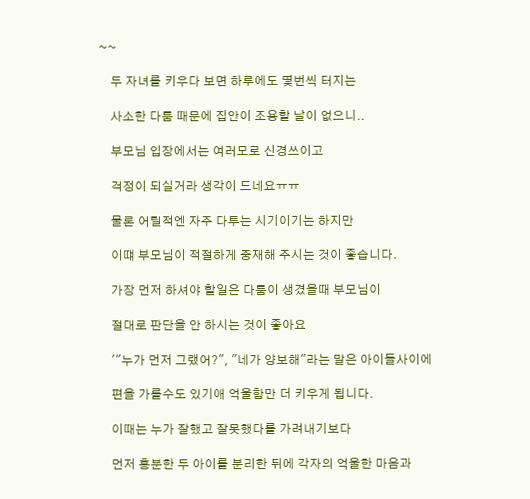~~

    두 자녀를 키우다 보면 하루에도 몇번씩 터지는

    사소한 다툼 때문에 집안이 조용할 날이 없으니..

    부모님 입장에서는 여러모로 신경쓰이고

    걱정이 되실거라 생각이 드네요ㅠㅠ

    물론 어릴적엔 자주 다투는 시기이기는 하지만

    이떄 부모님이 적절하게 중재해 주시는 것이 좋습니다.

    가장 먼저 하셔야 할일은 다툼이 생겼을때 부모님이

    절대로 판단을 안 하시는 것이 좋아요

    '"누가 먼저 그랬어?", "네가 양보해"라는 말은 아이들사이에

    편을 가를수도 있기애 억울함만 더 키우게 됩니다.

    이때는 누가 잘했고 잘못했다를 가려내기보다

    먼저 흥분한 두 아이를 분리한 뒤에 각자의 억울한 마음과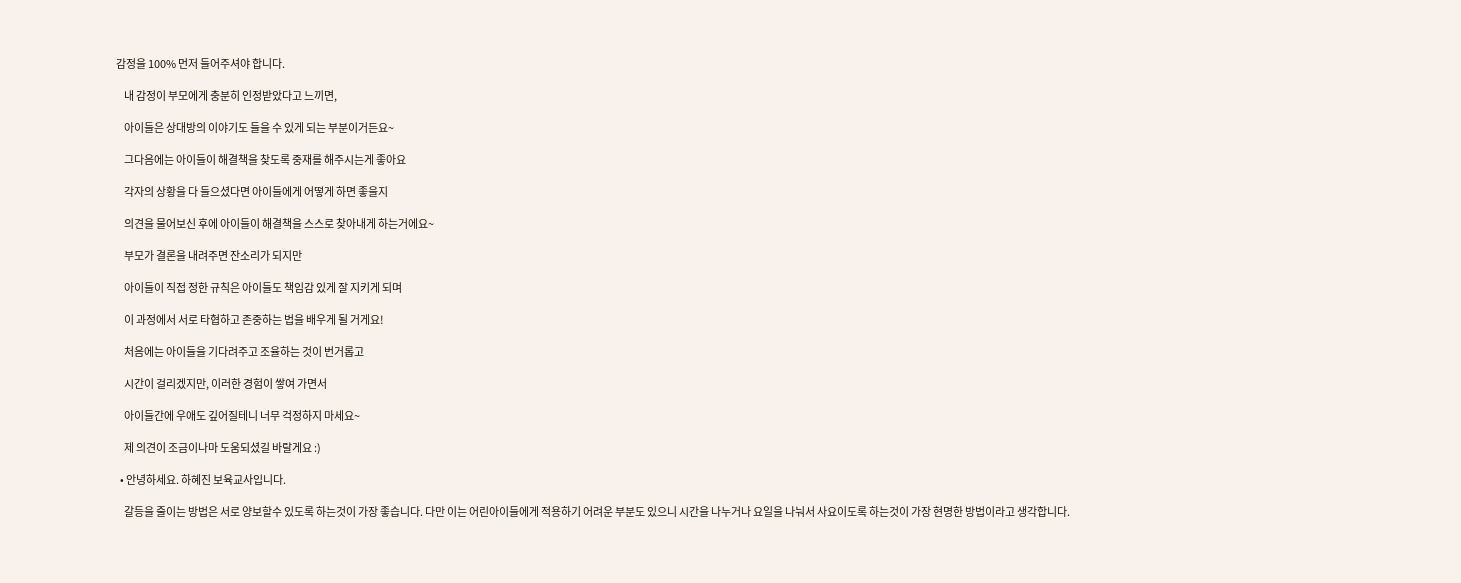감정을 100% 먼저 들어주셔야 합니다.

    내 감정이 부모에게 충분히 인정받았다고 느끼면,

    아이들은 상대방의 이야기도 들을 수 있게 되는 부분이거든요~

    그다음에는 아이들이 해결책을 찾도록 중재를 해주시는게 좋아요

    각자의 상황을 다 들으셨다면 아이들에게 어떻게 하면 좋을지

    의견을 물어보신 후에 아이들이 해결책을 스스로 찾아내게 하는거에요~

    부모가 결론을 내려주면 잔소리가 되지만

    아이들이 직접 정한 규칙은 아이들도 책임감 있게 잘 지키게 되며

    이 과정에서 서로 타협하고 존중하는 법을 배우게 될 거게요!

    처음에는 아이들을 기다려주고 조율하는 것이 번거롭고

    시간이 걸리겠지만, 이러한 경험이 쌓여 가면서

    아이들간에 우애도 깊어질테니 너무 걱정하지 마세요~

    제 의견이 조금이나마 도움되셨길 바랄게요 :)

  • 안녕하세요. 하혜진 보육교사입니다.

    갈등을 줄이는 방법은 서로 양보할수 있도록 하는것이 가장 좋습니다. 다만 이는 어린아이들에게 적용하기 어려운 부분도 있으니 시간을 나누거나 요일을 나눠서 사요이도록 하는것이 가장 현명한 방법이라고 생각합니다.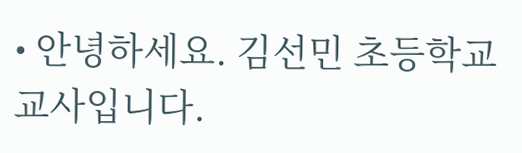• 안녕하세요. 김선민 초등학교 교사입니다.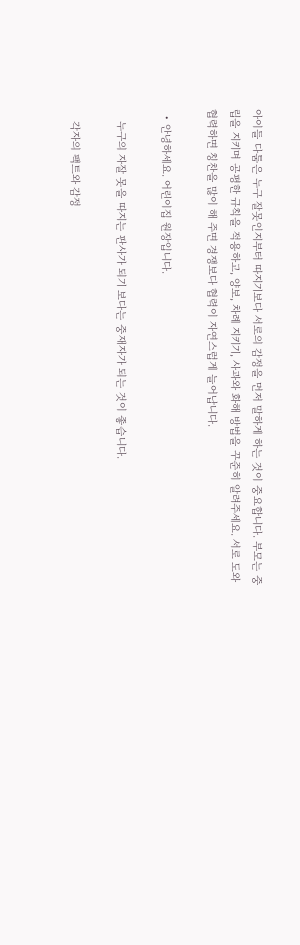아이들 다툼은 누구 잘못인지부터 따지기보다 서로의 감정을 먼저 말하게 하는 것이 중요합니다. 부모는 중립을 지키며 공평한 규칙을 적용하고, 양보, 차례 지키기, 사과와 화해 방법을 꾸준히 알려주세요. 서로 도와 협력하면 칭찬을 많이 해 주면 경쟁보다 협력이 자연스럽게 늘어납니다.

  • 안녕하세요. 어린이집 원장입니다.

    누구의 자잘 못을 따지는 판사가 되기 보다는 중재자가 되는 것이 좋습니다.

    각자의 팩트와 감정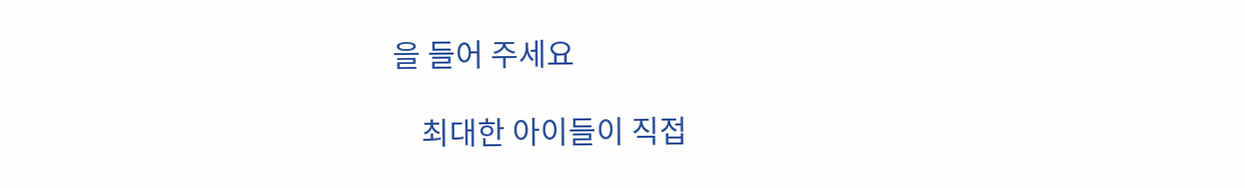을 들어 주세요

    최대한 아이들이 직접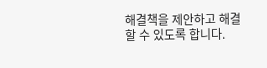해결책을 제안하고 해결할 수 있도록 합니다.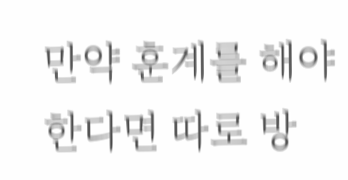만약 훈계를 해야 한다면 따로 방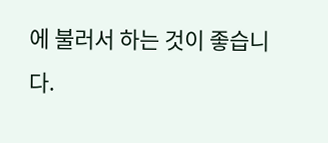에 불러서 하는 것이 좋습니다.